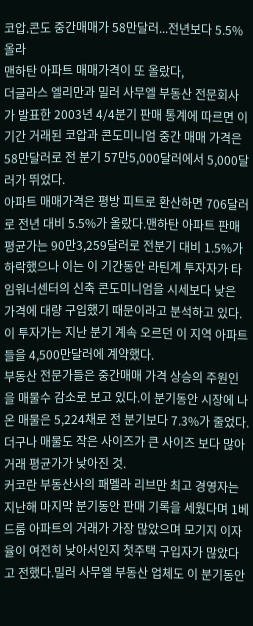코압.콘도 중간매매가 58만달러...전년보다 5.5% 올라
맨하탄 아파트 매매가격이 또 올랐다,
더글라스 엘리만과 밀러 사무엘 부동산 전문회사가 발표한 2003년 4/4분기 판매 통계에 따르면 이 기간 거래된 코압과 콘도미니엄 중간 매매 가격은 58만달러로 전 분기 57만5,000달러에서 5,000달러가 뛰었다.
아파트 매매가격은 평방 피트로 환산하면 706달러로 전년 대비 5.5%가 올랐다.맨하탄 아파트 판매 평균가는 90만3,259달러로 전분기 대비 1.5%가 하락했으나 이는 이 기간동안 라틴계 투자자가 타임워너센터의 신축 콘도미니엄을 시세보다 낮은 가격에 대량 구입했기 때문이라고 분석하고 있다. 이 투자가는 지난 분기 계속 오르던 이 지역 아파트들을 4,500만달러에 계약했다.
부동산 전문가들은 중간매매 가격 상승의 주원인을 매물수 감소로 보고 있다.이 분기동안 시장에 나온 매물은 5,224채로 전 분기보다 7.3%가 줄었다. 더구나 매물도 작은 사이즈가 큰 사이즈 보다 많아 거래 평균가가 낮아진 것.
커코란 부동산사의 패멜라 리브만 최고 경영자는 지난해 마지막 분기동안 판매 기록을 세웠다며 1베드룸 아파트의 거래가 가장 많았으며 모기지 이자율이 여전히 낮아서인지 첫주택 구입자가 많았다고 전했다.밀러 사무엘 부동산 업체도 이 분기동안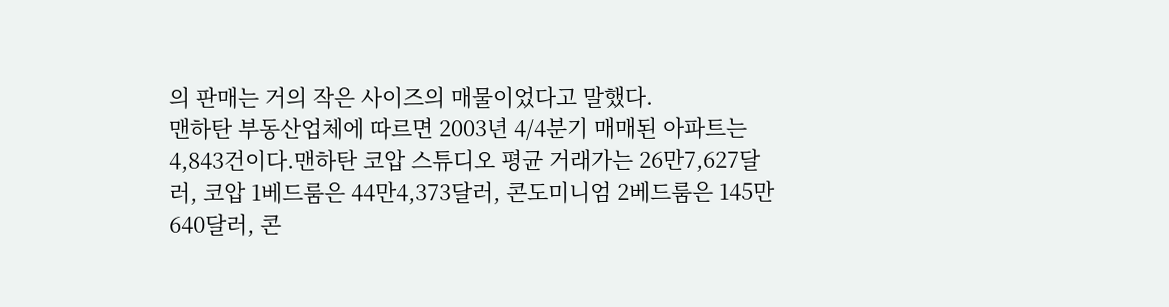의 판매는 거의 작은 사이즈의 매물이었다고 말했다.
맨하탄 부동산업체에 따르면 2003년 4/4분기 매매된 아파트는 4,843건이다.맨하탄 코압 스튜디오 평균 거래가는 26만7,627달러, 코압 1베드룸은 44만4,373달러, 콘도미니엄 2베드룸은 145만640달러, 콘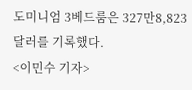도미니엄 3베드룸은 327만8,823달러를 기록했다.
<이민수 기자>